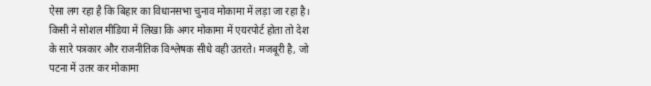ऐसा लग रहा है कि बिहार का विधानसभा चुनाव मोकामा में लड़ा जा रहा है। किसी ने सोशल मीडिया में लिखा कि अगर मोकामा में एयरपोर्ट होता तो देश के सारे पत्रकार और राजनीतिक विश्लेषक सीधे वही उतरते। मजबूरी है, जो पटना में उतर कर मोकामा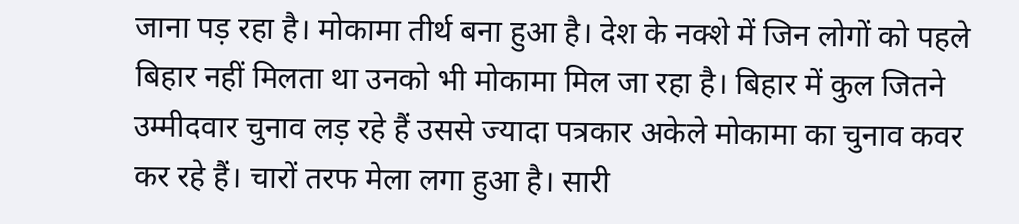जाना पड़ रहा है। मोकामा तीर्थ बना हुआ है। देश के नक्शे में जिन लोगों को पहले बिहार नहीं मिलता था उनको भी मोकामा मिल जा रहा है। बिहार में कुल जितने उम्मीदवार चुनाव लड़ रहे हैं उससे ज्यादा पत्रकार अकेले मोकामा का चुनाव कवर कर रहे हैं। चारों तरफ मेला लगा हुआ है। सारी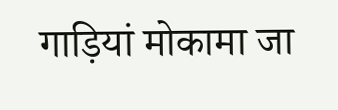गाड़ियां मोकामा जा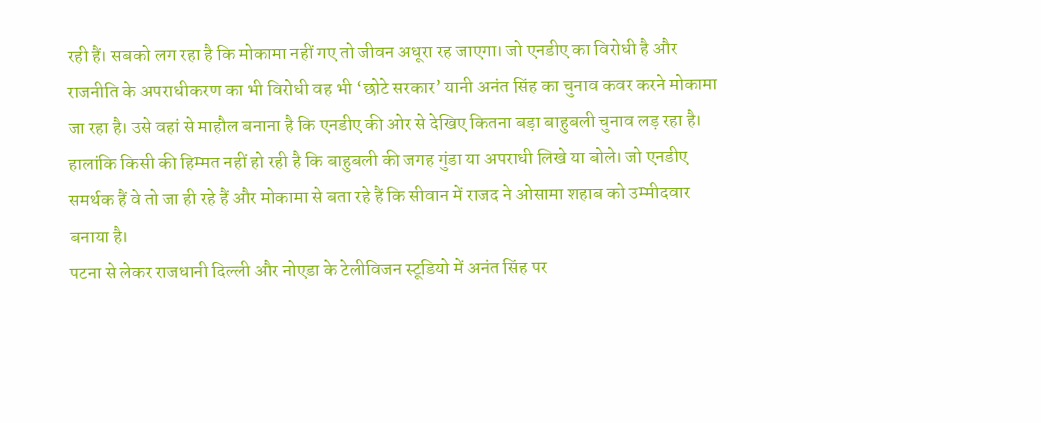रही हैं। सबको लग रहा है कि मोकामा नहीं गए तो जीवन अधूरा रह जाएगा। जो एनडीए का विरोधी है और राजनीति के अपराधीकरण का भी विरोधी वह भी ‘छोटे सरकार’ यानी अनंत सिंह का चुनाव कवर करने मोकामा जा रहा है। उसे वहां से माहौल बनाना है कि एनडीए की ओर से देखिए कितना बड़ा बाहुबली चुनाव लड़ रहा है। हालांकि किसी की हिम्मत नहीं हो रही है कि बाहुबली की जगह गुंडा या अपराधी लिखे या बोले। जो एनडीए समर्थक हैं वे तो जा ही रहे हैं और मोकामा से बता रहे हैं कि सीवान में राजद ने ओसामा शहाब को उम्मीदवार बनाया है।
पटना से लेकर राजधानी दिल्ली और नोएडा के टेलीविजन स्टूडियो में अनंत सिंह पर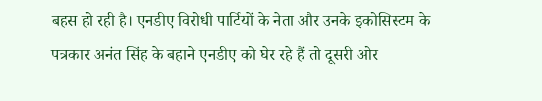बहस हो रही है। एनडीए विरोधी पार्टियों के नेता और उनके इकोसिस्टम के पत्रकार अनंत सिंह के बहाने एनडीए को घेर रहे हैं तो दूसरी ओर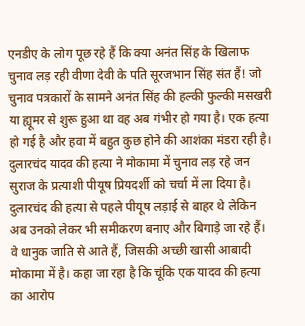एनडीए के लोग पूछ रहे हैं कि क्या अनंत सिंह के खिलाफ चुनाव लड़ रही वीणा देवी के पति सूरजभान सिंह संत हैं! जो चुनाव पत्रकारों के सामने अनंत सिंह की हल्की फुल्की मसखरी या ह्यूमर से शुरू हुआ था वह अब गंभीर हो गया है। एक हत्या हो गई है और हवा में बहुत कुछ होने की आशंका मंडरा रही है। दुलारचंद यादव की हत्या ने मोकामा में चुनाव लड़ रहे जन सुराज के प्रत्याशी पीयूष प्रियदर्शी को चर्चा में ला दिया है। दुलारचंद की हत्या से पहले पीयूष लड़ाई से बाहर थे लेकिन अब उनको लेकर भी समीकरण बनाए और बिगाड़े जा रहे हैं। वे धानुक जाति से आते हैं, जिसकी अच्छी खासी आबादी मोकामा में है। कहा जा रहा है कि चूंकि एक यादव की हत्या का आरोप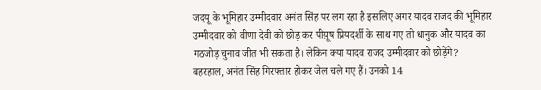जदयू के भूमिहार उम्मीदवार अनंत सिंह पर लग रहा है इसलिए अगर यादव राजद की भूमिहार उम्मीदवार को वीणा देवी को छोड़ कर पीय़ूष प्रियदर्शी के साथ गए तो धानुक और यादव का गठजोड़ चुनाव जीत भी सकता है। लेकिन क्या यादव राजद उम्मीदवार को छोड़ेंगे?
बहरहाल, अनंत सिंह गिरफ्तार होकर जेल चले गए हैं। उनको 14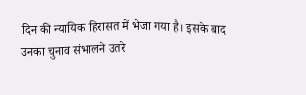दिन की न्यायिक हिरासत में भेजा गया है। इसके बाद उनका चुनाव संभालने उतरे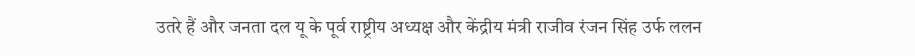उतरे हैं और जनता दल यू के पूर्व राष्ट्रीय अध्यक्ष और केंद्रीय मंत्री राजीव रंजन सिंह उर्फ ललन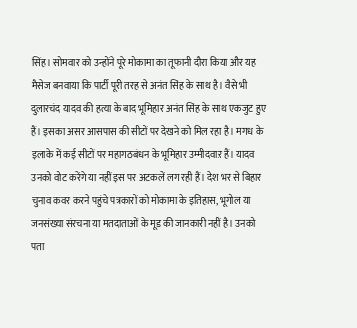सिंह। सोमवार को उन्होंने पूरे मोकामा का तूफानी दौरा किया और यह मैसेज बनवाया कि पार्टी पूरी तरह से अनंत सिंह के साथ है। वैसे भी दुलारचंद यादव की हत्या के बाद भूमिहार अनंत सिंह के साथ एकजुट हुए हैं। इसका असर आसपास की सीटों पर देखने को मिल रहा है। मगध के इलाके में कई सीटों पर महागठबंधन के भूमिहार उम्मीदवाऱ हैं। यादव उनको वोट करेंगे या नहीं इस पर अटकलें लग रही हैं। देश भर से बिहार चुनाव कवर करने पहुंचे पत्रकारों को मोकामा के इतिहास, भूगोल या जनसंख्या संरचना या मतदाताओं के मूड की जानकारी नहीं है। उनको पता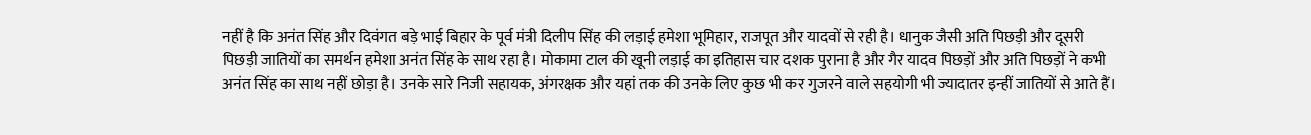नहीं है कि अनंत सिंह और दिवंगत बड़े भाई बिहार के पूर्व मंत्री दिलीप सिंह की लड़ाई हमेशा भूमिहार, राजपूत और यादवों से रही है। धानुक जैसी अति पिछड़ी और दूसरी पिछड़ी जातियों का समर्थन हमेशा अनंत सिंह के साथ रहा है। मोकामा टाल की खूनी लड़ाई का इतिहास चार दशक पुराना है और गैर यादव पिछड़ों और अति पिछड़ों ने कभी अनंत सिंह का साथ नहीं छोड़ा है। उनके सारे निजी सहायक, अंगरक्षक और यहां तक की उनके लिए कुछ भी कर गुजरने वाले सहयोगी भी ज्यादातर इन्हीं जातियों से आते हैं।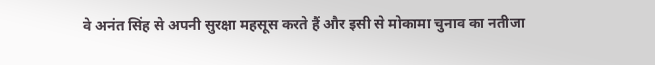वे अनंत सिंह से अपनी सुरक्षा महसूस करते हैं और इसी से मोकामा चुनाव का नतीजा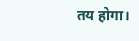तय होगा।